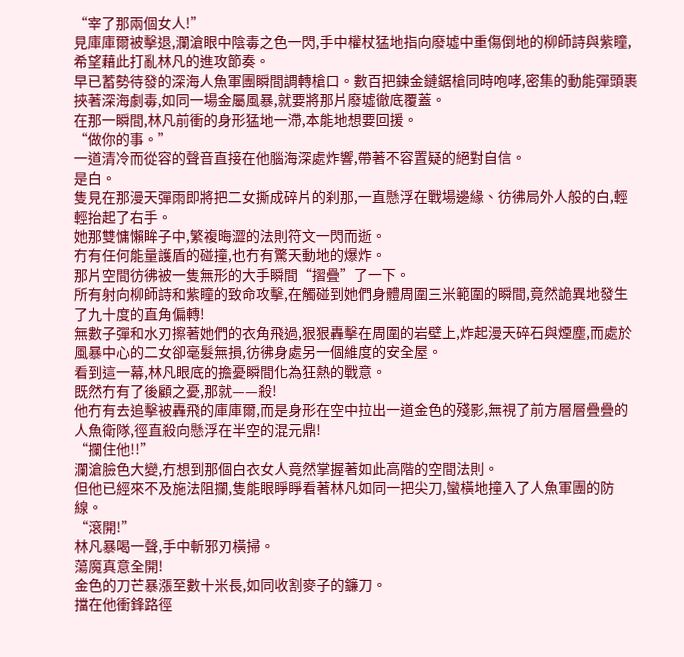“宰了那兩個女人!”
見庫庫爾被擊退,瀾滄眼中陰毒之色一閃,手中權杖猛地指向廢墟中重傷倒地的柳師詩與紫瞳,希望藉此打亂林凡的進攻節奏。
早已蓄勢待發的深海人魚軍團瞬間調轉槍口。數百把鍊金鏈鋸槍同時咆哮,密集的動能彈頭裹挾著深海劇毒,如同一場金屬風暴,就要將那片廢墟徹底覆蓋。
在那一瞬間,林凡前衝的身形猛地一滯,本能地想要回援。
“做你的事。”
一道清冷而從容的聲音直接在他腦海深處炸響,帶著不容置疑的絕對自信。
是白。
隻見在那漫天彈雨即將把二女撕成碎片的刹那,一直懸浮在戰場邊緣、彷彿局外人般的白,輕輕抬起了右手。
她那雙慵懶眸子中,繁複晦澀的法則符文一閃而逝。
冇有任何能量護盾的碰撞,也冇有驚天動地的爆炸。
那片空間彷彿被一隻無形的大手瞬間“摺疊”了一下。
所有射向柳師詩和紫瞳的致命攻擊,在觸碰到她們身體周圍三米範圍的瞬間,竟然詭異地發生了九十度的直角偏轉!
無數子彈和水刃擦著她們的衣角飛過,狠狠轟擊在周圍的岩壁上,炸起漫天碎石與煙塵,而處於風暴中心的二女卻毫髮無損,彷彿身處另一個維度的安全屋。
看到這一幕,林凡眼底的擔憂瞬間化為狂熱的戰意。
既然冇有了後顧之憂,那就——殺!
他冇有去追擊被轟飛的庫庫爾,而是身形在空中拉出一道金色的殘影,無視了前方層層疊疊的人魚衛隊,徑直殺向懸浮在半空的混元鼎!
“攔住他!!”
瀾滄臉色大變,冇想到那個白衣女人竟然掌握著如此高階的空間法則。
但他已經來不及施法阻攔,隻能眼睜睜看著林凡如同一把尖刀,蠻橫地撞入了人魚軍團的防線。
“滾開!”
林凡暴喝一聲,手中斬邪刃橫掃。
蕩魔真意全開!
金色的刀芒暴漲至數十米長,如同收割麥子的鐮刀。
擋在他衝鋒路徑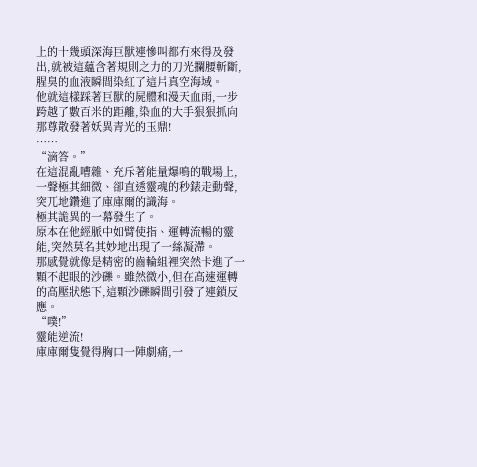上的十幾頭深海巨獸連慘叫都冇來得及發出,就被這蘊含著規則之力的刀光攔腰斬斷,腥臭的血液瞬間染紅了這片真空海域。
他就這樣踩著巨獸的屍體和漫天血雨,一步跨越了數百米的距離,染血的大手狠狠抓向那尊散發著妖異青光的玉鼎!
……
“滴答。”
在這混亂嘈雜、充斥著能量爆鳴的戰場上,一聲極其細微、卻直透靈魂的秒錶走動聲,突兀地鑽進了庫庫爾的識海。
極其詭異的一幕發生了。
原本在他經脈中如臂使指、運轉流暢的靈能,突然莫名其妙地出現了一絲凝滯。
那感覺就像是精密的齒輪組裡突然卡進了一顆不起眼的沙礫。雖然微小,但在高速運轉的高壓狀態下,這顆沙礫瞬間引發了連鎖反應。
“噗!”
靈能逆流!
庫庫爾隻覺得胸口一陣劇痛,一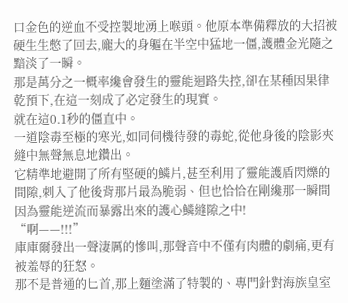口金色的逆血不受控製地湧上喉頭。他原本準備釋放的大招被硬生生憋了回去,龐大的身軀在半空中猛地一僵,護體金光隨之黯淡了一瞬。
那是萬分之一概率纔會發生的靈能迴路失控,卻在某種因果律乾預下,在這一刻成了必定發生的現實。
就在這0.1秒的僵直中。
一道陰毒至極的寒光,如同伺機待發的毒蛇,從他身後的陰影夾縫中無聲無息地鑽出。
它精準地避開了所有堅硬的鱗片,甚至利用了靈能護盾閃爍的間隙,刺入了他後背那片最為脆弱、但也恰恰在剛纔那一瞬間因為靈能逆流而暴露出來的護心鱗縫隙之中!
“啊——!!!”
庫庫爾發出一聲淒厲的慘叫,那聲音中不僅有肉體的劇痛,更有被羞辱的狂怒。
那不是普通的匕首,那上麵塗滿了特製的、專門針對海族皇室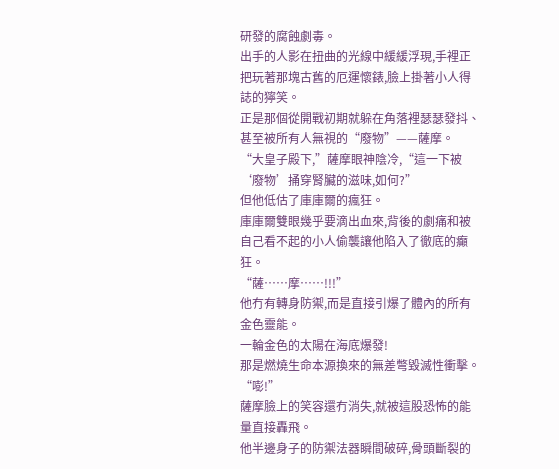研發的腐蝕劇毒。
出手的人影在扭曲的光線中緩緩浮現,手裡正把玩著那塊古舊的厄運懷錶,臉上掛著小人得誌的獰笑。
正是那個從開戰初期就躲在角落裡瑟瑟發抖、甚至被所有人無視的“廢物”——薩摩。
“大皇子殿下,”薩摩眼神陰冷,“這一下被‘廢物’捅穿腎臟的滋味,如何?”
但他低估了庫庫爾的瘋狂。
庫庫爾雙眼幾乎要滴出血來,背後的劇痛和被自己看不起的小人偷襲讓他陷入了徹底的癲狂。
“薩……摩……!!!”
他冇有轉身防禦,而是直接引爆了體內的所有金色靈能。
一輪金色的太陽在海底爆發!
那是燃燒生命本源換來的無差彆毀滅性衝擊。
“嘭!”
薩摩臉上的笑容還冇消失,就被這股恐怖的能量直接轟飛。
他半邊身子的防禦法器瞬間破碎,骨頭斷裂的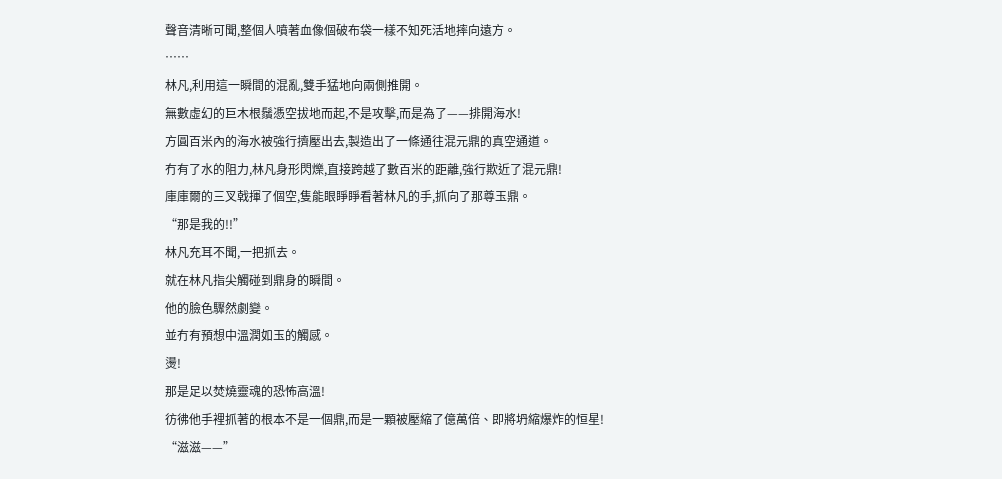聲音清晰可聞,整個人噴著血像個破布袋一樣不知死活地摔向遠方。
……
林凡,利用這一瞬間的混亂,雙手猛地向兩側推開。
無數虛幻的巨木根鬚憑空拔地而起,不是攻擊,而是為了——排開海水!
方圓百米內的海水被強行擠壓出去,製造出了一條通往混元鼎的真空通道。
冇有了水的阻力,林凡身形閃爍,直接跨越了數百米的距離,強行欺近了混元鼎!
庫庫爾的三叉戟揮了個空,隻能眼睜睜看著林凡的手,抓向了那尊玉鼎。
“那是我的!!”
林凡充耳不聞,一把抓去。
就在林凡指尖觸碰到鼎身的瞬間。
他的臉色驟然劇變。
並冇有預想中溫潤如玉的觸感。
燙!
那是足以焚燒靈魂的恐怖高溫!
彷彿他手裡抓著的根本不是一個鼎,而是一顆被壓縮了億萬倍、即將坍縮爆炸的恒星!
“滋滋——”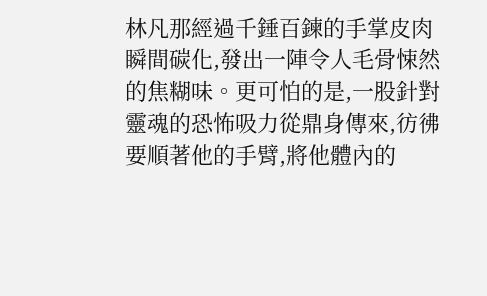林凡那經過千錘百鍊的手掌皮肉瞬間碳化,發出一陣令人毛骨悚然的焦糊味。更可怕的是,一股針對靈魂的恐怖吸力從鼎身傳來,彷彿要順著他的手臂,將他體內的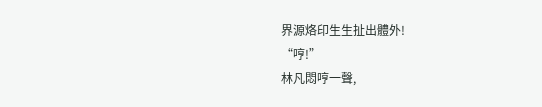界源烙印生生扯出體外!
“哼!”
林凡悶哼一聲,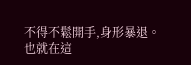不得不鬆開手,身形暴退。
也就在這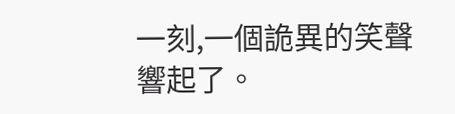一刻,一個詭異的笑聲響起了。